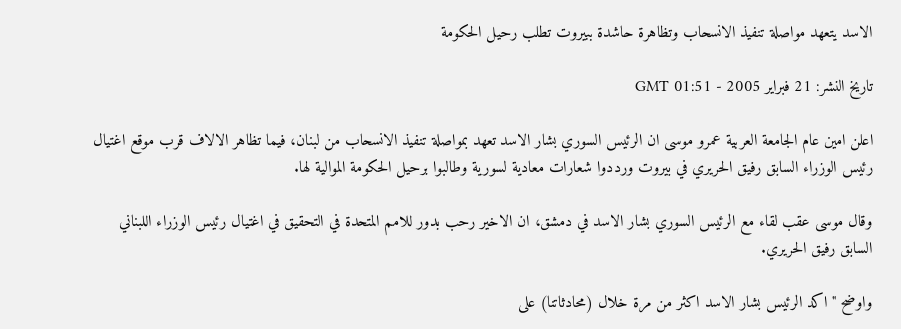الاسد يتعهد مواصلة تنفيذ الانسحاب وتظاهرة حاشدة ببيروت تطلب رحيل الحكومة

تاريخ النشر: 21 فبراير 2005 - 01:51 GMT

اعلن امين عام الجامعة العربية عمرو موسى ان الرئيس السوري بشار الاسد تعهد بمواصلة تنفيذ الانسحاب من لبنان، فيما تظاهر الالاف قرب موقع اغتيال رئيس الوزراء السابق رفيق الحريري في بيروت ورددوا شعارات معادية لسورية وطالبوا برحيل الحكومة الموالية لها.

وقال موسى عقب لقاء مع الرئيس السوري بشار الاسد في دمشق، ان الاخير رحب بدور للامم المتحدة في التحقيق في اغتيال رئيس الوزراء اللبناني السابق رفيق الحريري.

واوضح "اكد الرئيس بشار الاسد اكثر من مرة خلال (محادثاتنا) على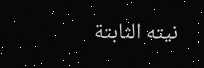نيته الثابتة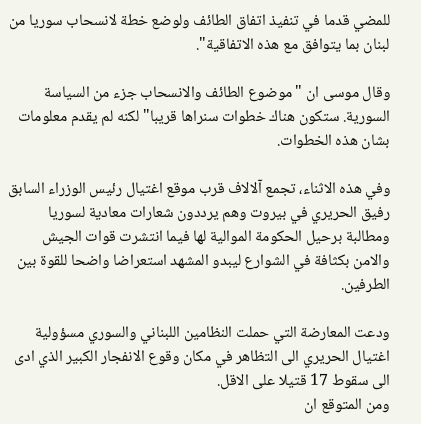للمضي قدما في تنفيذ اتفاق الطائف ولوضع خطة لانسحاب سوريا من لبنان بما يتوافق مع هذه الاتفاقية".

وقال موسى ان "موضوع الطائف والانسحاب جزء من السياسة السورية. ستكون هناك خطوات سنراها قريبا" لكنه لم يقدم معلومات بشان هذه الخطوات.

وفي هذه الاثناء، تجمع آلالاف قرب موقع اغتيال رئيس الوزراء السابق رفيق الحريري في بيروت وهم يرددون شعارات معادية لسوريا ومطالبة برحيل الحكومة الموالية لها فيما انتشرت قوات الجيش والامن بكثافة في الشوارع ليبدو المشهد استعراضا واضحا للقوة بين الطرفين.

ودعت المعارضة التي حملت النظامين اللبناني والسوري مسؤولية اغتيال الحريري الى التظاهر في مكان وقوع الانفجار الكبير الذي ادى الى سقوط 17 قتيلا على الاقل.
ومن المتوقع ان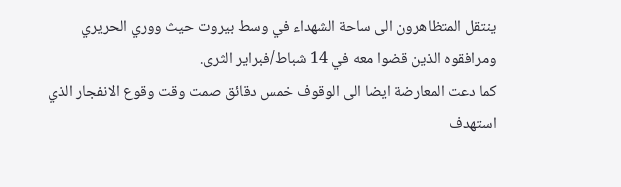ينتقل المتظاهرون الى ساحة الشهداء في وسط بيروت حيث ووري الحريري ومرافقوه الذين قضوا معه في 14 شباط/فبراير الثرى.
كما دعت المعارضة ايضا الى الوقوف خمس دقائق صمت وقت وقوع الانفجار الذي استهدف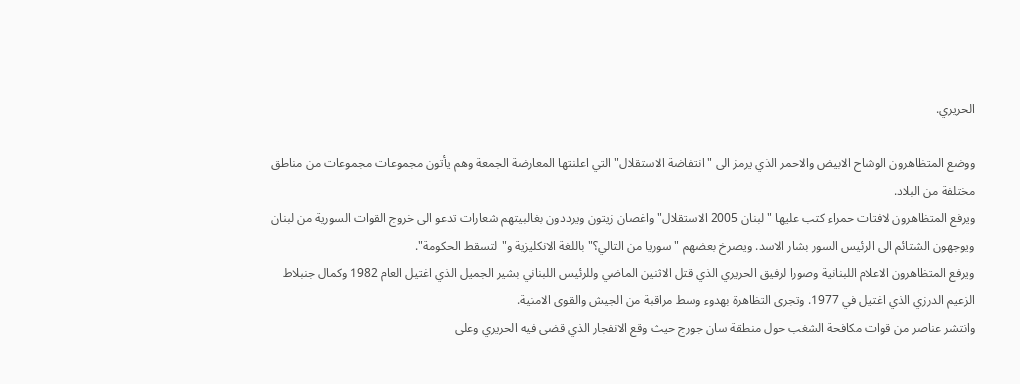الحريري.

ووضع المتظاهرون الوشاح الابيض والاحمر الذي يرمز الى "انتفاضة الاستقلال" التي اعلنتها المعارضة الجمعة وهم يأتون مجموعات مجموعات من مناطق مختلفة من البلاد.
ويرفع المتظاهرون لافتات حمراء كتب عليها "لبنان 2005 الاستقلال" واغصان زيتون ويرددون بغالبيتهم شعارات تدعو الى خروج القوات السورية من لبنان ويوجهون الشتائم الى الرئيس السور بشار الاسد. ويصرخ بعضهم "سوريا من التالي؟" باللغة الانكليزية و"لتسقط الحكومة".
ويرفع المتظاهرون الاعلام اللبنانية وصورا لرفيق الحريري الذي قتل الاثنين الماضي وللرئيس اللبناني بشير الجميل الذي اغتيل العام 1982 وكمال جنبلاط الزعيم الدرزي الذي اغتيل في 1977. وتجرى التظاهرة بهدوء وسط مراقبة من الجيش والقوى الامنية.
وانتشر عناصر من قوات مكافحة الشغب حول منطقة سان جورج حيث وقع الانفجار الذي قضى فيه الحريري وعلى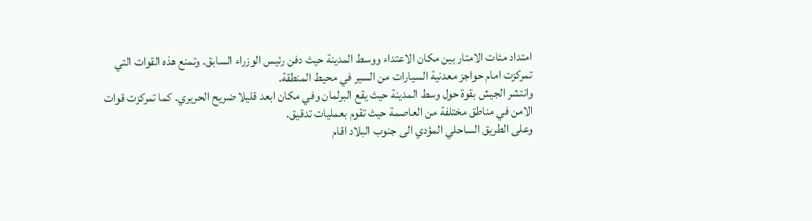امتداد مئات الامتار بين مكان الاعتداء ووسط المدينة حيث دفن رئيس الوزراء السابق. وتمنع هذه القوات التي تمركزت امام حواجز معدنية السيارات من السير في محيط المنطقة.
وانتشر الجيش بقوة حول وسط المدينة حيث يقع البرلمان وفي مكان ابعد قليلا ضريح الحريري. كما تمركزت قوات الامن في مناطق مختلفة من العاصمة حيث تقوم بعمليات تدقيق.
وعلى الطريق الساحلي المؤدي الى جنوب البلاد اقام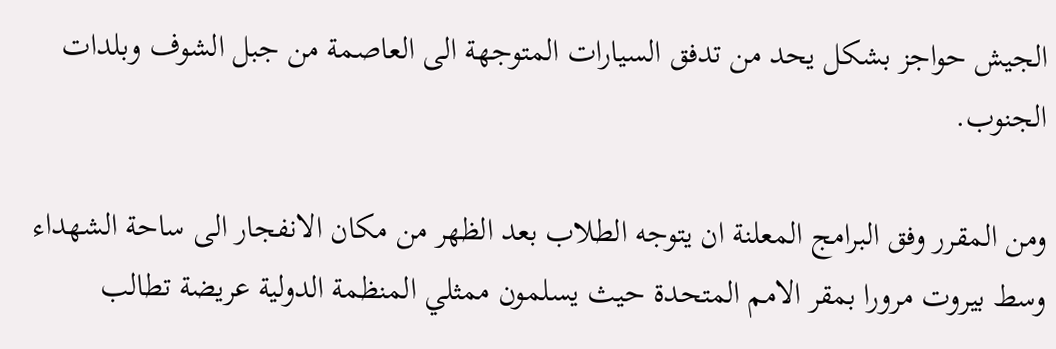الجيش حواجز بشكل يحد من تدفق السيارات المتوجهة الى العاصمة من جبل الشوف وبلدات الجنوب.

ومن المقرر وفق البرامج المعلنة ان يتوجه الطلاب بعد الظهر من مكان الانفجار الى ساحة الشهداء وسط بيروت مرورا بمقر الامم المتحدة حيث يسلمون ممثلي المنظمة الدولية عريضة تطالب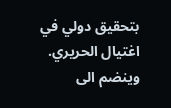بتحقيق دولي في اغتيال الحريري.
وينضم الى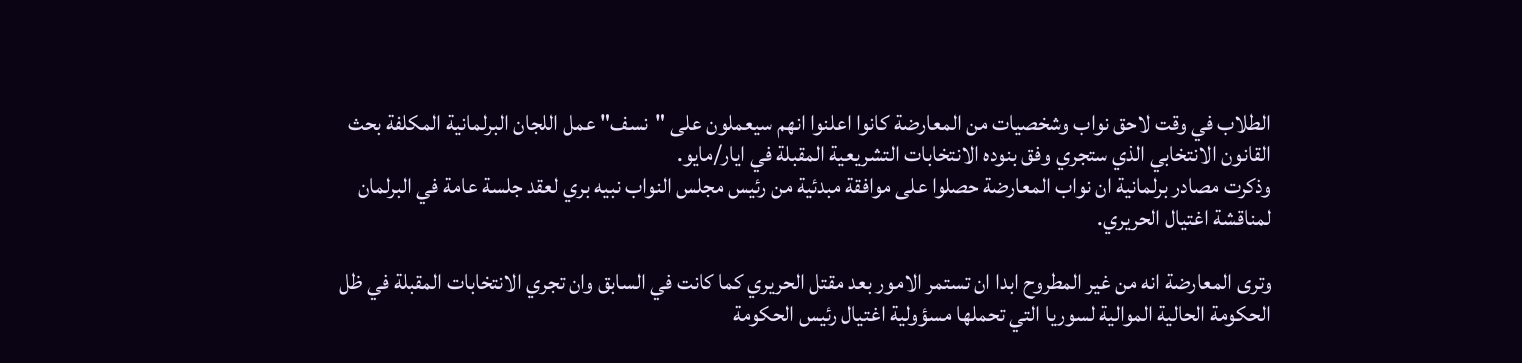الطلاب في وقت لاحق نواب وشخصيات من المعارضة كانوا اعلنوا انهم سيعملون على "نسف" عمل اللجان البرلمانية المكلفة بحث القانون الانتخابي الذي ستجري وفق بنوده الانتخابات التشريعية المقبلة في ايار/مايو.
وذكرت مصادر برلمانية ان نواب المعارضة حصلوا على موافقة مبدئية من رئيس مجلس النواب نبيه بري لعقد جلسة عامة في البرلمان لمناقشة اغتيال الحريري.

وترى المعارضة انه من غير المطروح ابدا ان تستمر الامور بعد مقتل الحريري كما كانت في السابق وان تجري الانتخابات المقبلة في ظل الحكومة الحالية الموالية لسوريا التي تحملها مسؤولية اغتيال رئيس الحكومة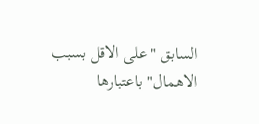السابق "على الاقل بسبب الاهمال" باعتبارها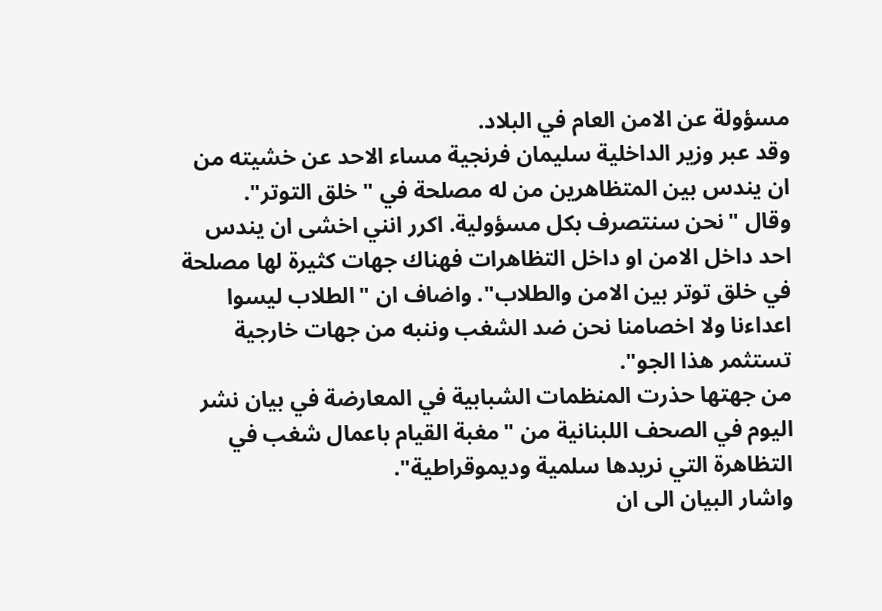مسؤولة عن الامن العام في البلاد.
وقد عبر وزير الداخلية سليمان فرنجية مساء الاحد عن خشيته من ان يندس بين المتظاهرين من له مصلحة في "خلق التوتر".
وقال "نحن سنتصرف بكل مسؤولية. اكرر انني اخشى ان يندس احد داخل الامن او داخل التظاهرات فهناك جهات كثيرة لها مصلحة في خلق توتر بين الامن والطلاب". واضاف ان "الطلاب ليسوا اعداءنا ولا اخصامنا نحن ضد الشغب وننبه من جهات خارجية تستثمر هذا الجو".
من جهتها حذرت المنظمات الشبابية في المعارضة في بيان نشر اليوم في الصحف اللبنانية من "مغبة القيام باعمال شغب في التظاهرة التي نريدها سلمية وديموقراطية".
واشار البيان الى ان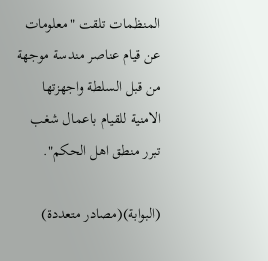المنظمات تلقت "معلومات عن قيام عناصر مندسة موجهة من قبل السلطة واجهزتها الامنية للقيام باعمال شغب تبرر منطق اهل الحكم".

(البوابة)(مصادر متعددة)